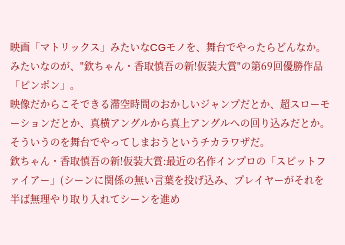映画「マトリックス」みたいなCGモノを、舞台でやったらどんなか。
みたいなのが、"欽ちゃん・香取慎吾の新!仮装大賞"の第69回優勝作品「ピンポン」。
映像だからこそできる滞空時間のおかしいジャンプだとか、超スローモーションだとか、真横アングルから真上アングルへの回り込みだとか。
そういうのを舞台でやってしまおうというチカラワザだ。
欽ちゃん・香取慎吾の新!仮装大賞:最近の名作インプロの「スピットファイアー」(シーンに関係の無い言葉を投げ込み、プレイヤーがそれを半ば無理やり取り入れてシーンを進め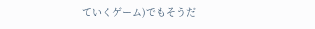ていくゲーム)でもそうだ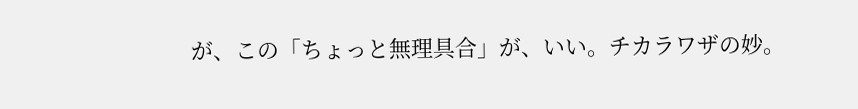が、この「ちょっと無理具合」が、いい。チカラワザの妙。